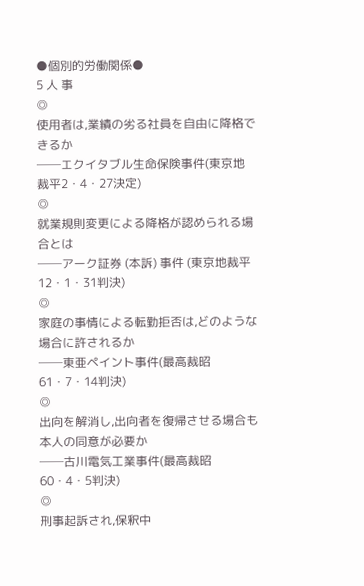●個別的労働関係●
5 人 事
◎
使用者は,業績の劣る社員を自由に降格できるか
──エクイタブル生命保険事件(東京地裁平2・4・27決定)
◎
就業規則変更による降格が認められる場合とは
──アーク証券 (本訴) 事件 (東京地裁平12・1・31判決)
◎
家庭の事情による転勤拒否は,どのような場合に許されるか
──東亜ペイント事件(最高裁昭61・7・14判決)
◎
出向を解消し,出向者を復帰させる場合も本人の同意が必要か
──古川電気工業事件(最高裁昭60・4・5判決)
◎
刑事起訴され,保釈中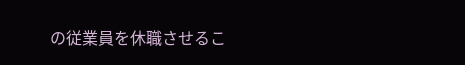の従業員を休職させるこ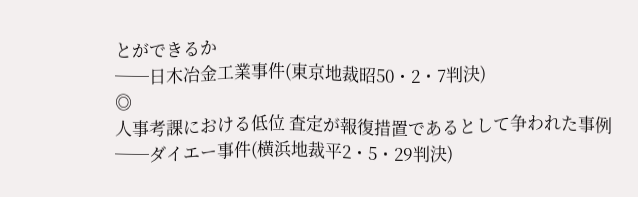とができるか
──日木冶金工業事件(東京地裁昭50・2・7判決)
◎
人事考課における低位 査定が報復措置であるとして争われた事例
──ダイエー事件(横浜地裁平2・5・29判決)